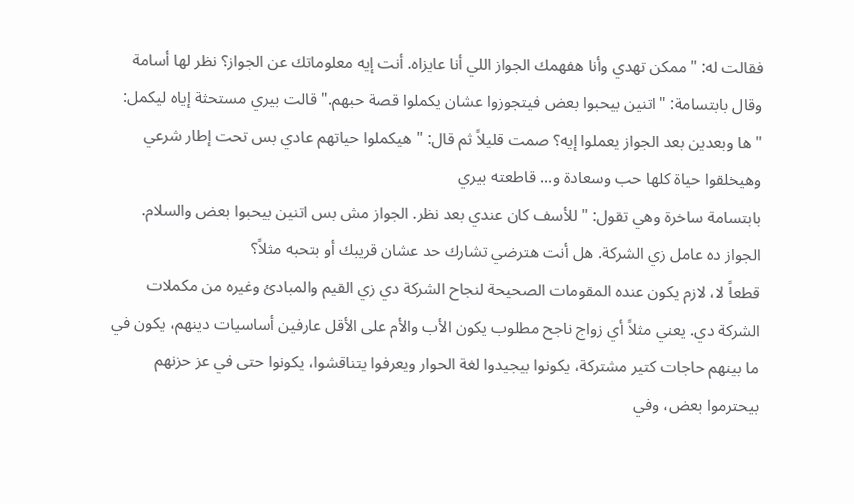فقالت له: "ممكن تهدي وأنا هفهمك الجواز اللي أنا عايزاه. أنت إيه معلوماتك عن الجواز؟ نظر لها أسامة وقال بابتسامة: "اتنين بيحبوا بعض فيتجوزوا عشان يكملوا قصة حبهم." قالت بيري مستحثة إياه ليكمل: "ها وبعدين بعد الجواز يعملوا إيه؟ صمت قليلاً ثم قال: "هيكملوا حياتهم عادي بس تحت إطار شرعي وهيخلقوا حياة كلها حب وسعادة و... قاطعته بيري
بابتسامة ساخرة وهي تقول: "للأسف كان عندي بعد نظر. الجواز مش بس اتنين بيحبوا بعض والسلام. الجواز ده عامل زي الشركة. هل أنت هترضي تشارك حد عشان قريبك أو بتحبه مثلاً؟
قطعاً لا، لازم يكون عنده المقومات الصحيحة لنجاح الشركة دي زي القيم والمبادئ وغيره من مكملات الشركة دي. يعني مثلاً أي زواج ناجح مطلوب يكون الأب والأم على الأقل عارفين أساسيات دينهم، يكون في ما بينهم حاجات كتير مشتركة، يكونوا بيجيدوا لغة الحوار ويعرفوا يتناقشوا، يكونوا حتى في عز حزنهم بيحترموا بعض، وفي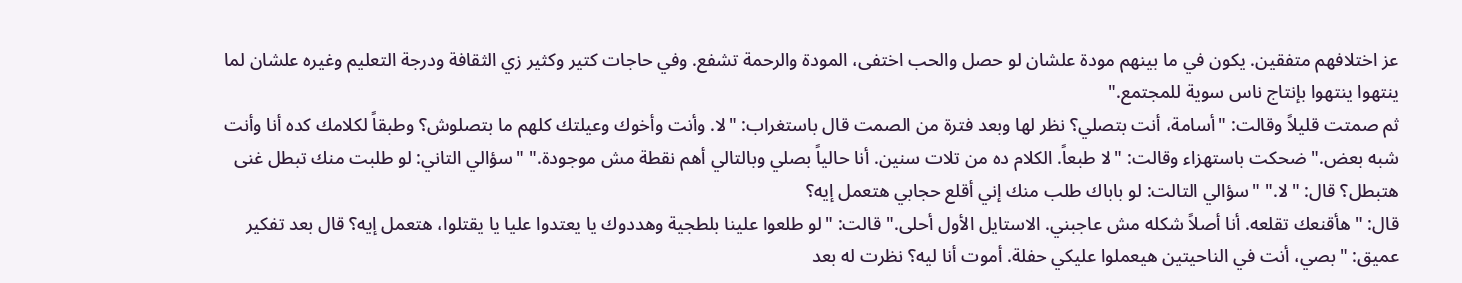عز اختلافهم متفقين. يكون في ما بينهم مودة علشان لو حصل والحب اختفى، المودة والرحمة تشفع. وفي حاجات كتير وكثير زي الثقافة ودرجة التعليم وغيره علشان لما ينتهوا ينتهوا بإنتاج ناس سوية للمجتمع."
ثم صمتت قليلاً وقالت: "أسامة، أنت بتصلي؟ نظر لها وبعد فترة من الصمت قال باستغراب: "لا. وأنت وأخوك وعيلتك كلهم ما بتصلوش؟ وطبقاً لكلامك كده أنا وأنت شبه بعض." ضحكت باستهزاء وقالت: "لا طبعاً. الكلام ده من تلات سنين. أنا حالياً بصلي وبالتالي أهم نقطة مش موجودة." "سؤالي التاني: لو طلبت منك تبطل غنى هتبطل؟ قال: "لا." "سؤالي التالت: لو باباك طلب منك إني أقلع حجابي هتعمل إيه؟
قال: "هأقنعك تقلعه. أنا أصلاً شكله مش عاجبني. الاستايل الأول أحلى." قالت: "لو طلعوا علينا بلطجية وهددوك يا يعتدوا عليا يا يقتلوا، هتعمل إيه؟ قال بعد تفكير عميق: "بصي، أنت في الناحيتين هيعملوا عليكي حفلة. أموت أنا ليه؟ نظرت له بعد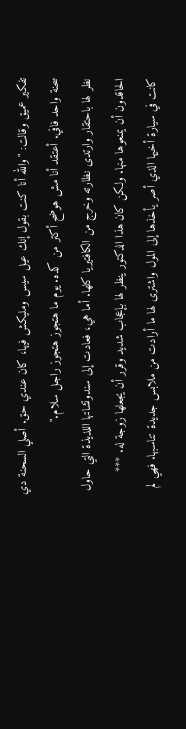تفكير عميق وقالت: "والله أنا كنت بقول إنك عيل سيس ومليكش فيها، كان عندي حق. أصلي السحنة دي سحنة واحد فافي. أعتقد أنا مش هوضح أكتر من كده. يوم ما هتجوز هتجوز راجل سلام."
نظر لها باحتقار وارتدى نظارته وخرج من الكافتيريا كلها. أما هي، فعادت إلى سندوتشاتها اللذيذة التي حاول الحاقدون أن يمنعوها منها. ولكن كان هذا الدكتور ينظر لها بإعجاب شديد وقرر أن يجعلها زوجة له. ***
كانت في سيارة أخيها الذي أصر يأخذها إلى المول واشترى لها ما أرادت من ملابس جديدة تناسبها. فهي لم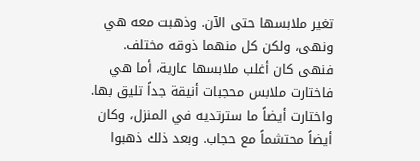تغير ملابسها حتى الآن. وذهبت معه هي ونهى، ولكن كل منهما ذوقه مختلف. فنهى كان أغلب ملابسها عارية، أما هي فاختارت ملابس محجبات أنيقة جداً تليق بها. واختارت أيضاً ما سترتديه في المنزل، وكان أيضاً محتشماً مع حجاب. وبعد ذلك ذهبوا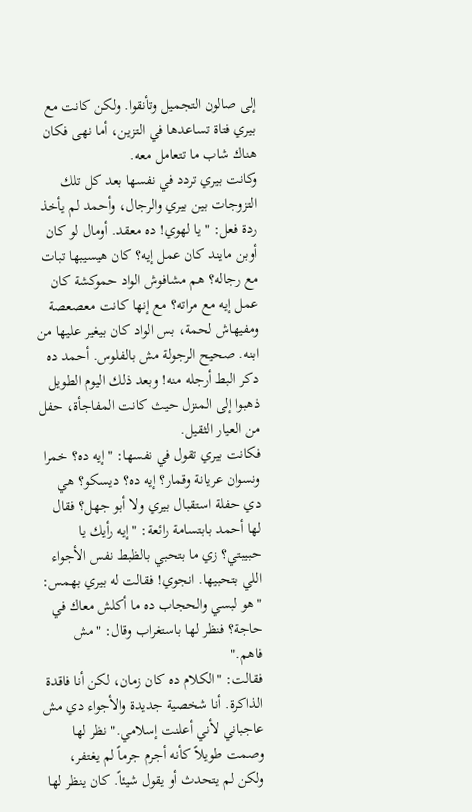إلى صالون التجميل وتأنقوا. ولكن كانت مع بيري فتاة تساعدها في التزين، أما نهى فكان هناك شاب ما تتعامل معه.
وكانت بيري تردد في نفسها بعد كل تلك التزوجات بين بيري والرجال، وأحمد لم يأخذ ردة فعل: "يا لهوي! ده معقد. أومال لو كان أوبن مايند كان عمل إيه؟ كان هيسيبها تبات مع رجاله؟ هم مشافوش الواد حموكشة كان عمل إيه مع مراته؟ مع إنها كانت معصعصة ومفيهاش لحمة، بس الواد كان بيغير عليها من ابنه. صحيح الرجولة مش بالفلوس. أحمد ده دكر البط أرجله منه! وبعد ذلك اليوم الطويل ذهبوا إلى المنزل حيث كانت المفاجأة، حفل من العيار الثقيل.
فكانت بيري تقول في نفسها: "إيه ده؟ خمرا ونسوان عريانة وقمار؟ إيه ده؟ ديسكو؟ هي دي حفلة استقبال بيري ولا أبو جهل؟ فقال لها أحمد بابتسامة رائعة: "إيه رأيك يا حبيبتي؟ زي ما بتحبي بالظبط نفس الأجواء اللي بتحبيها. انجوي! فقالت له بيري بهمس: "هو لبسي والحجاب ده ما أكلش معاك في حاجة؟ فنظر لها باستغراب وقال: "مش فاهم."
فقالت: "الكلام ده كان زمان، لكن أنا فاقدة الذاكرة. أنا شخصية جديدة والأجواء دي مش عاجباني لأني أعلنت إسلامي." نظر لها وصمت طويلاً كأنه أجرم جرماً لم يغتفر، ولكن لم يتحدث أو يقول شيئاً. كان ينظر لها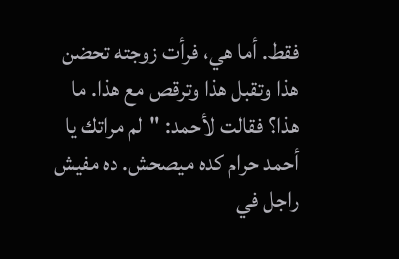فقط. أما هي، فرأت زوجته تحضن هذا وتقبل هذا وترقص مع هذا. ما هذا؟ فقالت لأحمد: "لم مراتك يا أحمد حرام كده ميصحش. ده مفيش راجل في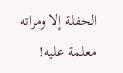الحفلة إلا ومراته معلمة عليه!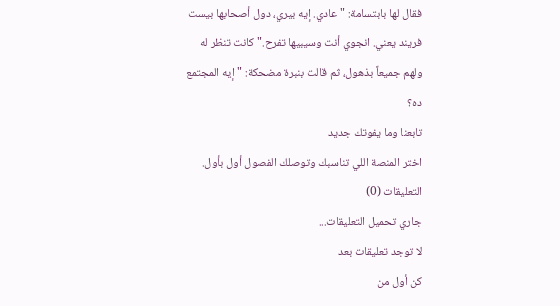فقال لها بابتسامة: "عادي. إيه بيري، دول أصحابها بيست فريند يعني. انجوي أنت وسيبيها تفرح." كانت تنظر له ولهم جميعاً بذهول، ثم قالت بنبرة مضحكة: "إيه المجتمع ده؟
تابعنا وما يفوتك جديد
اختر المنصة اللي تناسبك وتوصلك الفصول أول بأول.
التعليقات (0)
جاري تحميل التعليقات...
لا توجد تعليقات بعد
كن أول من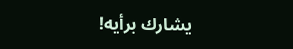يشارك برأيه!